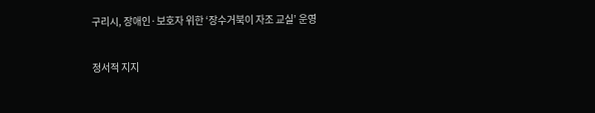구리시, 장애인·보호자 위한 ‘장수거북이 자조 교실’ 운영

정서적 지지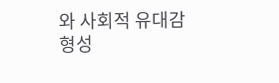와 사회적 유대감 형성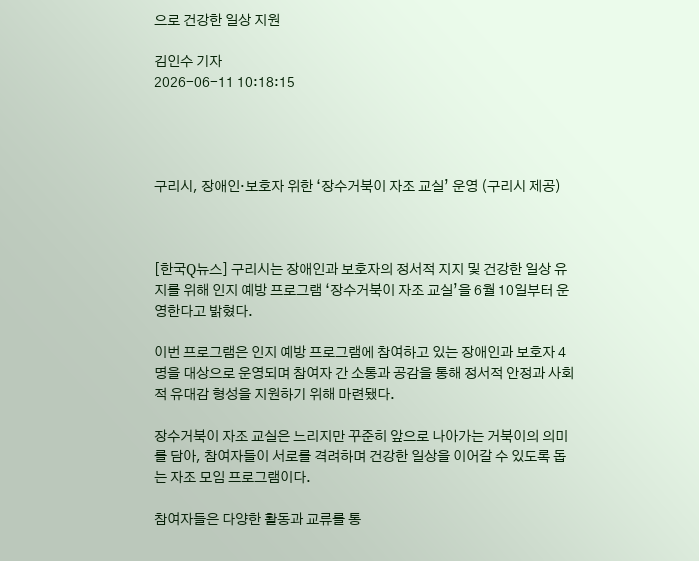으로 건강한 일상 지원

김인수 기자
2026-06-11 10:18:15




구리시, 장애인·보호자 위한 ‘장수거북이 자조 교실’ 운영 (구리시 제공)



[한국Q뉴스] 구리시는 장애인과 보호자의 정서적 지지 및 건강한 일상 유지를 위해 인지 예방 프로그램 ‘장수거북이 자조 교실’을 6월 10일부터 운영한다고 밝혔다.

이번 프로그램은 인지 예방 프로그램에 참여하고 있는 장애인과 보호자 4명을 대상으로 운영되며 참여자 간 소통과 공감을 통해 정서적 안정과 사회적 유대감 형성을 지원하기 위해 마련됐다.

장수거북이 자조 교실은 느리지만 꾸준히 앞으로 나아가는 거북이의 의미를 담아, 참여자들이 서로를 격려하며 건강한 일상을 이어갈 수 있도록 돕는 자조 모임 프로그램이다.

참여자들은 다양한 활동과 교류를 통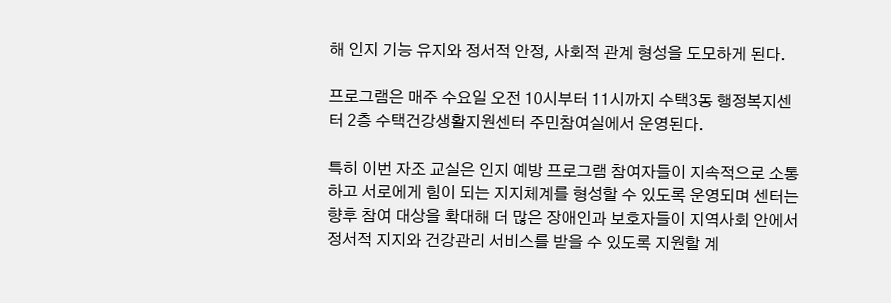해 인지 기능 유지와 정서적 안정, 사회적 관계 형성을 도모하게 된다.

프로그램은 매주 수요일 오전 10시부터 11시까지 수택3동 행정복지센터 2층 수택건강생활지원센터 주민참여실에서 운영된다.

특히 이번 자조 교실은 인지 예방 프로그램 참여자들이 지속적으로 소통하고 서로에게 힘이 되는 지지체계를 형성할 수 있도록 운영되며 센터는 향후 참여 대상을 확대해 더 많은 장애인과 보호자들이 지역사회 안에서 정서적 지지와 건강관리 서비스를 받을 수 있도록 지원할 계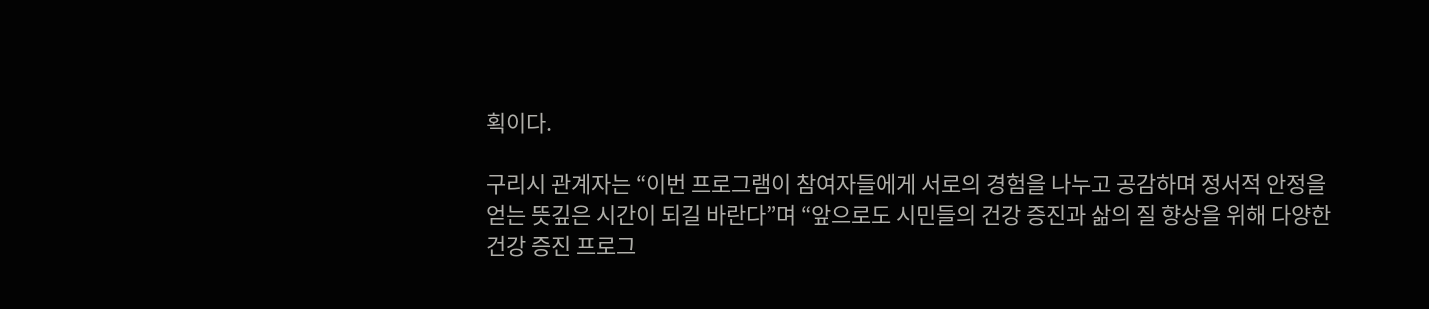획이다.

구리시 관계자는 “이번 프로그램이 참여자들에게 서로의 경험을 나누고 공감하며 정서적 안정을 얻는 뜻깊은 시간이 되길 바란다”며 “앞으로도 시민들의 건강 증진과 삶의 질 향상을 위해 다양한 건강 증진 프로그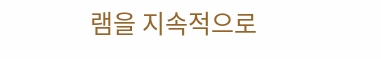램을 지속적으로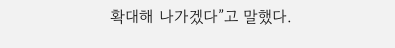확대해 나가겠다”고 말했다.